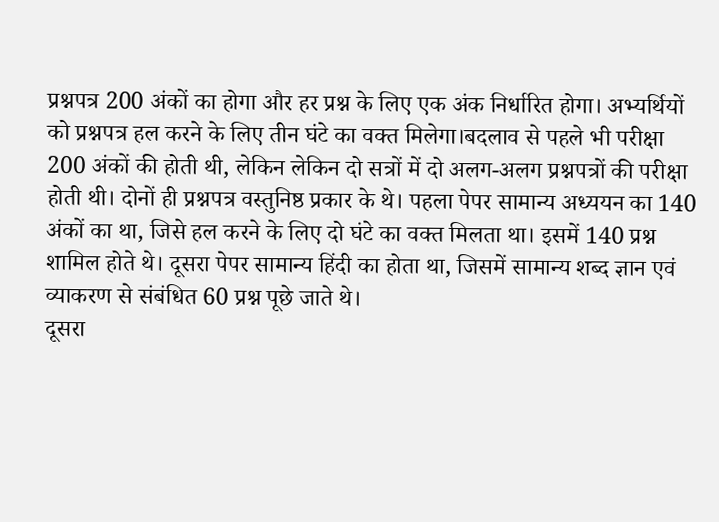प्रश्नपत्र 200 अंकों का होगा और हर प्रश्न के लिए एक अंक निर्धारित होगा। अभ्यर्थियों को प्रश्नपत्र हल करने के लिए तीन घंटे का वक्त मिलेगा।बदलाव से पहले भी परीक्षा 200 अंकों की होती थी, लेकिन लेकिन दो सत्रों में दो अलग-अलग प्रश्नपत्रों की परीक्षा होती थी। दोनों ही प्रश्नपत्र वस्तुनिष्ठ प्रकार के थे। पहला पेपर सामान्य अध्ययन का 140 अंकों का था, जिसे हल करने के लिए दो घंटे का वक्त मिलता था। इसमें 140 प्रश्न शामिल होते थे। दूसरा पेपर सामान्य हिंदी का होता था, जिसमें सामान्य शब्द ज्ञान एवं व्याकरण से संबंधित 60 प्रश्न पूछे जाते थे।
दूसरा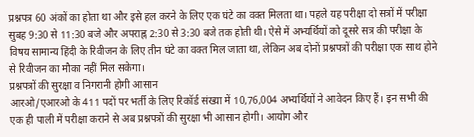प्रश्नपत्र 60 अंकों का होता था और इसे हल करने के लिए एक घंटे का वक्त मिलता था। पहले यह परीक्षा दो सत्रों में परीक्षा सुबह 9:30 से 11:30 बजे और अपराह्न 2:30 से 3:30 बजे तक होती थी। ऐसे में अभ्यर्थियों को दूसरे सत्र की परीक्षा के विषय सामान्य हिंदी के रिवीजन के लिए तीन घंटे का वक्त मिल जाता था, लेकिन अब दोनों प्रश्नपत्रों की परीक्षा एक साथ होने से रिवीजन का मौका नहीं मिल सकेगा।
प्रश्नपत्रों की सुरक्षा व निगरानी होगी आसान
आरओ/एआरओ के 411 पदों पर भर्ती के लिए रिकॉर्ड संख्या में 10,76,004 अभ्यर्थियों ने आवेदन किए हैं। इन सभी की एक ही पाली में परीक्षा कराने से अब प्रश्नपत्रों की सुरक्षा भी आसान होगी। आयोग और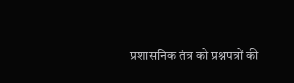प्रशासनिक तंत्र को प्रश्नपत्रों की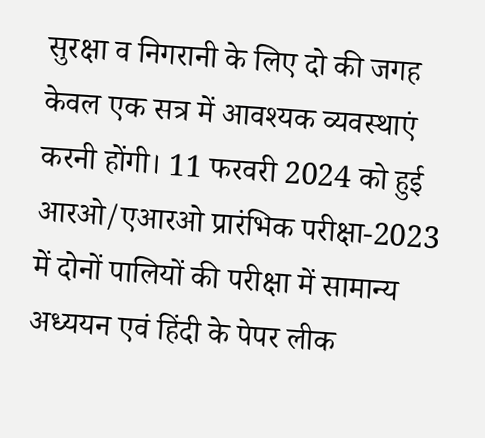सुरक्षा व निगरानी के लिए दो की जगह केवल एक सत्र में आवश्यक व्यवस्थाएं करनी होंगी। 11 फरवरी 2024 को हुई आरओ/एआरओ प्रारंभिक परीक्षा-2023 में दोनों पालियों की परीक्षा में सामान्य अध्ययन एवं हिंदी के पेपर लीक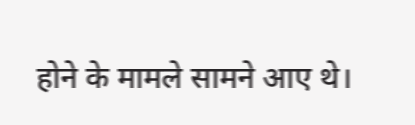होने के मामले सामने आए थे।